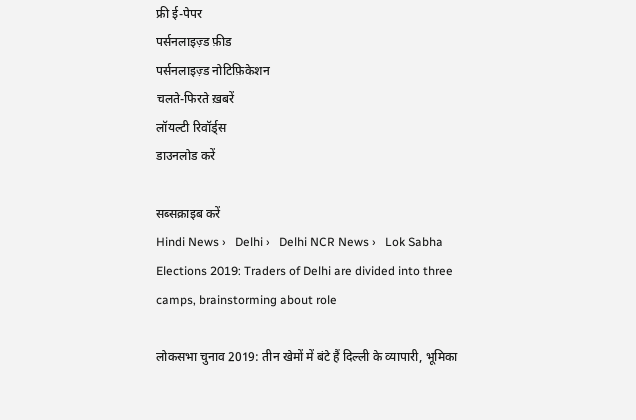फ्री ई-पेपर
पर्सनलाइज़्ड फ़ीड
पर्सनलाइज़्ड नोटिफ़िकेशन
चलते-फिरते ख़बरें
लॉयल्टी रिवॉर्ड्स
डाउनलोड करें

सब्सक्राइब करें
Hindi News ›   Delhi ›   Delhi NCR News ›   Lok Sabha Elections 2019: Traders of Delhi are divided into three camps, brainstorming about role

लोकसभा चुनाव 2019: तीन खेमों में बंटे हैं दिल्ली के व्यापारी, भूमिका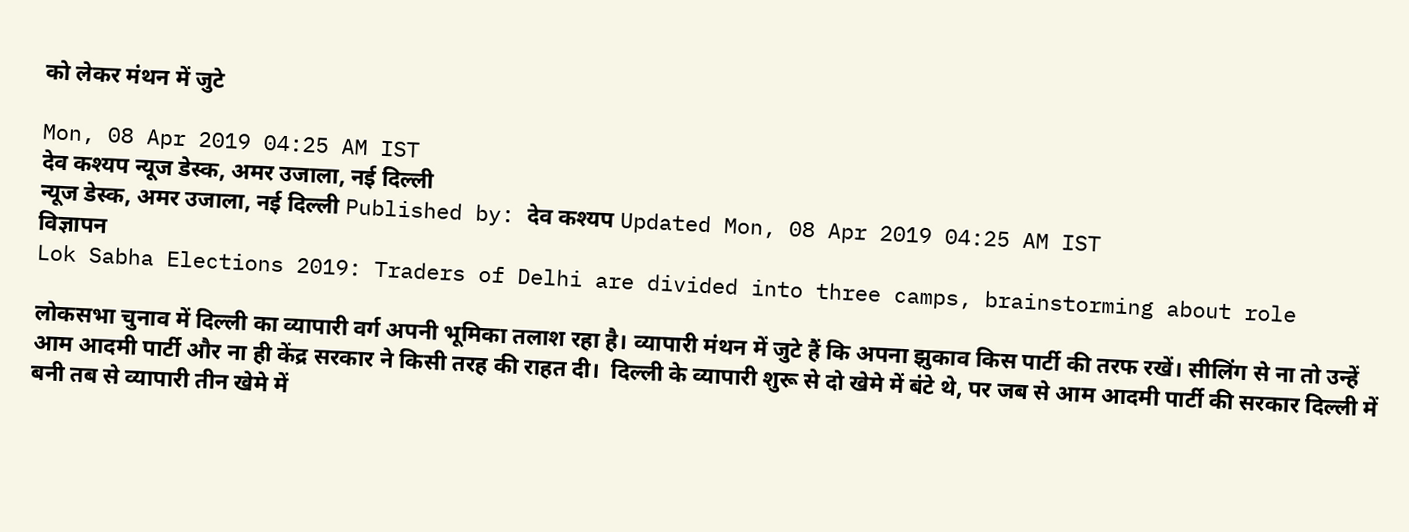को लेकर मंथन में जुटे

Mon, 08 Apr 2019 04:25 AM IST
देव कश्यप न्यूज डेस्क, अमर उजाला, नई दिल्ली
न्यूज डेस्क, अमर उजाला, नई दिल्ली Published by: देव कश्यप Updated Mon, 08 Apr 2019 04:25 AM IST
विज्ञापन
Lok Sabha Elections 2019: Traders of Delhi are divided into three camps, brainstorming about role

लोकसभा चुनाव में दिल्ली का व्यापारी वर्ग अपनी भूमिका तलाश रहा है। व्यापारी मंथन में जुटे हैं कि अपना झुकाव किस पार्टी की तरफ रखें। सीलिंग से ना तो उन्हें आम आदमी पार्टी और ना ही केंद्र सरकार ने किसी तरह की राहत दी।  दिल्ली के व्यापारी शुरू से दो खेमे में बंटे थे, पर जब से आम आदमी पार्टी की सरकार दिल्ली में बनी तब से व्यापारी तीन खेमे में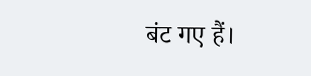बंट गए हैं।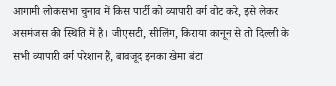आगामी लोकसभा चुनाव में किस पार्टी को व्यापारी वर्ग वोट करे, इसे लेकर असमंजस की स्थिति में है। जीएसटी, सीलिंग, किराया कानून से तो दिल्ली के सभी व्यापारी वर्ग परेशान हैं, बावजूद इनका खेमा बंटा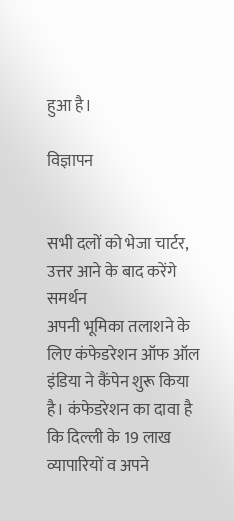हुआ है।

विज्ञापन


सभी दलों को भेजा चार्टर, उत्तर आने के बाद करेंगे समर्थन
अपनी भूमिका तलाशने के लिए कंफेडरेशन ऑफ ऑल इंडिया ने कैंपेन शुरू किया है। कंफेडरेशन का दावा है कि दिल्ली के 19 लाख व्यापारियों व अपने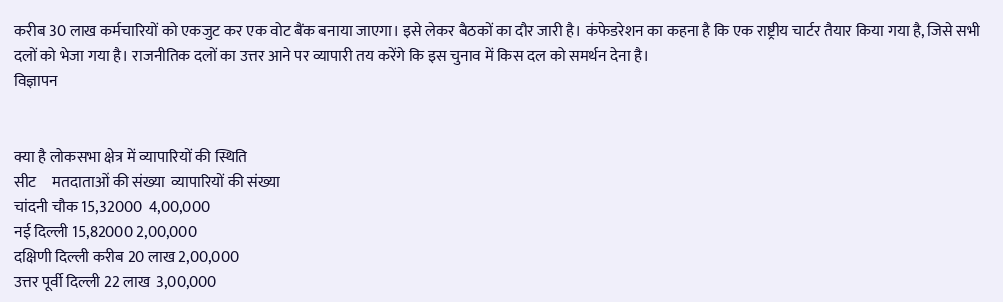करीब 30 लाख कर्मचारियों को एकजुट कर एक वोट बैंक बनाया जाएगा। इसे लेकर बैठकों का दौर जारी है। कंफेडरेशन का कहना है कि एक राष्ट्रीय चार्टर तैयार किया गया है, जिसे सभी दलों को भेजा गया है। राजनीतिक दलों का उत्तर आने पर व्यापारी तय करेंगे कि इस चुनाव में किस दल को समर्थन देना है।
विज्ञापन


क्या है लोकसभा क्षेत्र में व्यापारियों की स्थिति
सीट     मतदाताओं की संख्या  व्यापारियों की संख्या
चांदनी चौक 15,32000  4,00,000
नई दिल्ली 15,82000 2,00,000
दक्षिणी दिल्ली करीब 20 लाख 2,00,000
उत्तर पूर्वी दिल्ली 22 लाख  3,00,000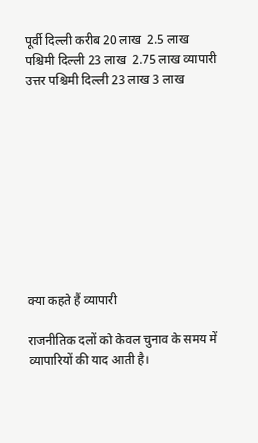पूर्वी दिल्ली करीब 20 लाख  2.5 लाख
पश्चिमी दिल्ली 23 लाख  2.75 लाख व्यापारी
उत्तर पश्चिमी दिल्ली 23 लाख 3 लाख










क्या कहते हैं व्यापारी

राजनीतिक दलों को केवल चुनाव के समय में व्यापारियों की याद आती है।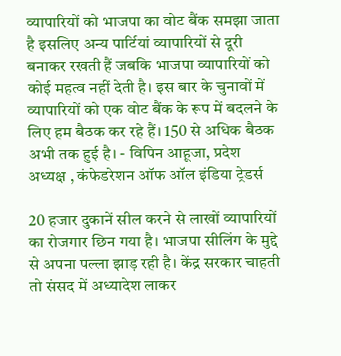व्यापारियों को भाजपा का वोट बैंक समझा जाता है इसलिए अन्य पार्टियां व्यापारियों से दूरी बनाकर रखती हैं जबकि भाजपा व्यापारियों को कोई महत्व नहीं देती है। इस बार के चुनावों में व्यापारियों को एक वोट बैंक के रूप में बदलने के लिए हम बैठक कर रहे हैं। 150 से अधिक बैठक अभी तक हुई है। - विपिन आहूजा, प्रदेश अध्यक्ष , कंफेडरेशन ऑफ ऑल इंडिया ट्रेडर्स

20 हजार दुकानें सील करने से लाखों व्यापारियों का रोजगार छिन गया है। भाजपा सीलिंग के मुद्दे से अपना पल्ला झाड़ रही है। केंद्र सरकार चाहती तो संसद में अध्यादेश लाकर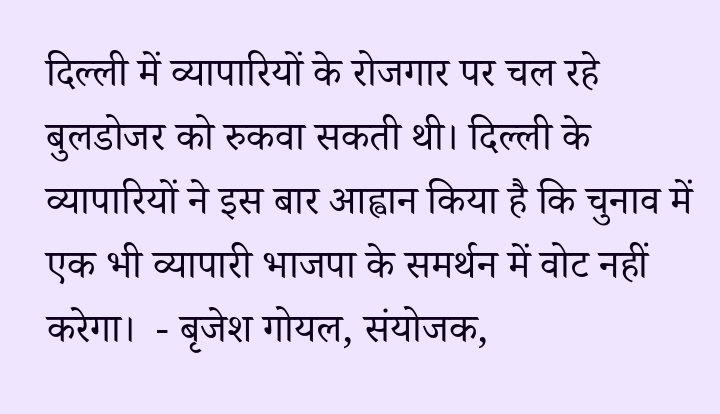दिल्ली में व्यापारियों के रोजगार पर चल रहे बुलडोजर को रुकवा सकती थी। दिल्ली के व्यापारियों ने इस बार आह्वान किया है कि चुनाव में एक भी व्यापारी भाजपा के समर्थन में वोट नहीं करेगा।  - बृजेश गोयल, संयोजक,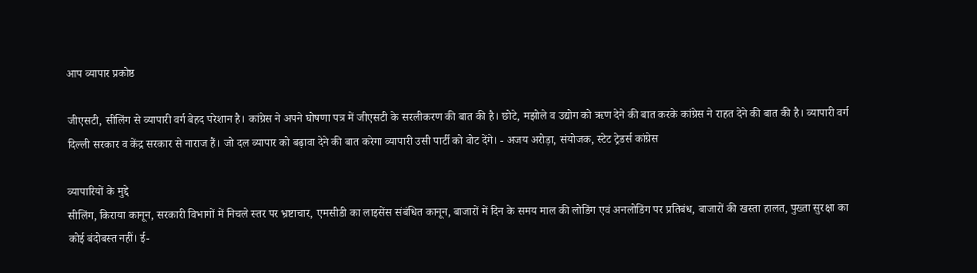आप व्यापार प्रकोष्ठ

जीएसटी, सीलिंग से व्यापारी वर्ग बेहद परेशान है। कांग्रेस ने अपने घोषणा पत्र में जीएसटी के सरलीकरण की बात की है। छोटे, मझोले व उद्योग को ऋण देने की बात करके कांग्रेस ने राहत देने की बात की है। व्यापारी वर्ग दिल्ली सरकार व केंद्र सरकार से नाराज हैं। जो दल व्यापार को बढ़ावा देने की बात करेगा व्यापारी उसी पार्टी को वोट देंगे। - अजय अरोड़ा, संयोजक, स्टेट ट्रेडर्स कांग्रेस

व्यापारियों के मुद्दे
सीलिंग, किराया कानून, सरकारी विभागों में निचले स्तर पर भ्रष्टाचार, एमसीडी का लाइसेंस संबंधित कानून, बाजारों में दिन के समय माल की लोडिंग एवं अनलोडिंग पर प्रतिबंध, बाजारों की खस्ता हालत, पुख्ता सुरक्षा का कोई बंदोबस्त नहीं। ई-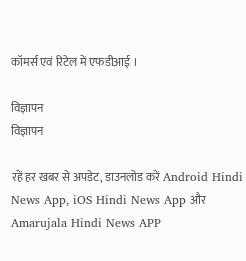कॉमर्स एवं रिटेल में एफडीआई ।

विज्ञापन
विज्ञापन

रहें हर खबर से अपडेट, डाउनलोड करें Android Hindi News App, iOS Hindi News App और Amarujala Hindi News APP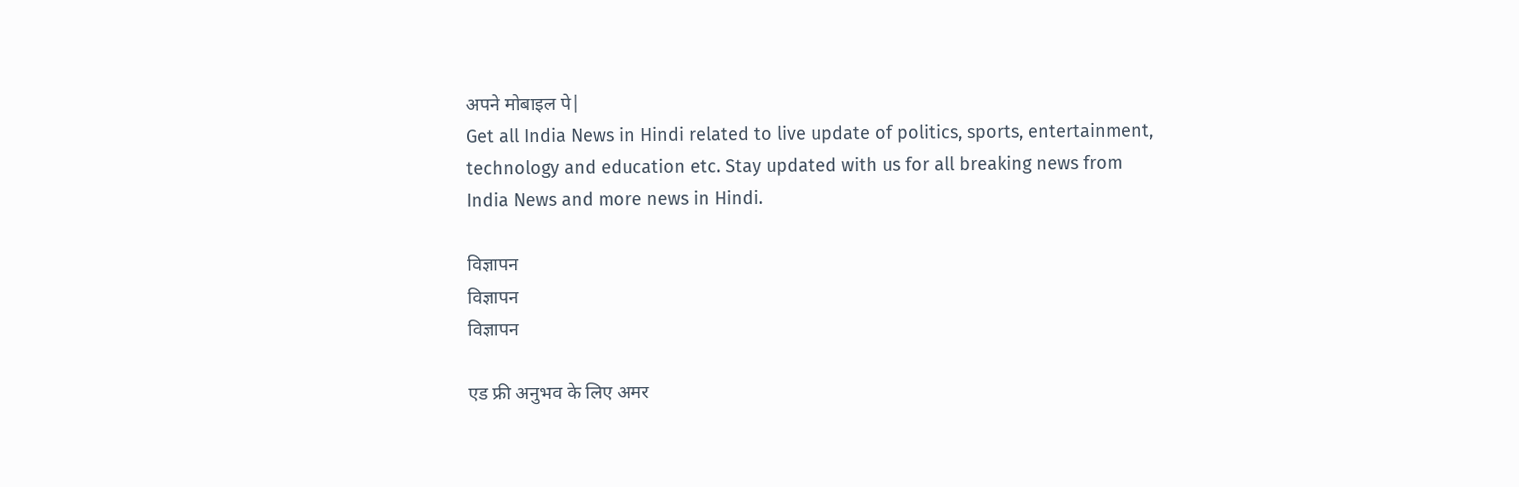अपने मोबाइल पे|
Get all India News in Hindi related to live update of politics, sports, entertainment, technology and education etc. Stay updated with us for all breaking news from India News and more news in Hindi.

विज्ञापन
विज्ञापन
विज्ञापन

एड फ्री अनुभव के लिए अमर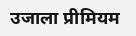उजाला प्रीमियम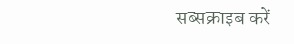सब्सक्राइब करें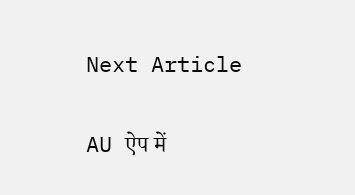Next Article

AU ऐप में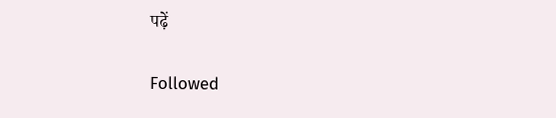पढ़ें

Followed